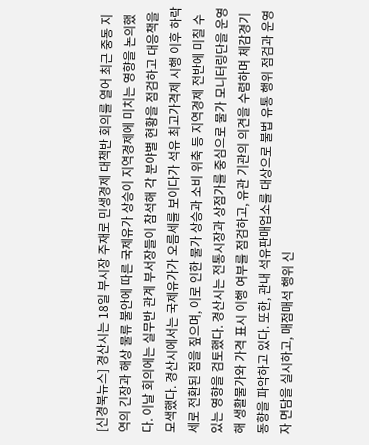[신경북뉴스] 경산시는 18일 부시장 주재로 민생경제 대책반 회의를 열어 최근 중동 지역의 긴장과 해상 물류 불안에 따른 국제유가 상승이 지역경제에 미치는 영향을 논의했다. 이날 회의에는 실무반 관계 부서장들이 참석해 각 분야별 현황을 점검하고 대응책을 모색했다. 경산시에서는 국제유가가 오름세를 보이다가 석유 최고가격제 시행 이후 하락세로 전환된 점을 짚으며, 이로 인한 물가 상승과 소비 위축 등 지역경제 전반에 미칠 수 있는 영향을 검토했다. 경산시는 전통시장과 상점가를 중심으로 물가 모니터링단을 운영해 생활물가와 가격 표시 이행 여부를 점검하고, 유관 기관의 의견을 수렴하며 체감경기 동향을 파악하고 있다. 또한, 관내 석유판매업소를 대상으로 불법 유통 행위 점검과 운영자 면담을 실시하고, 매점매석 행위 신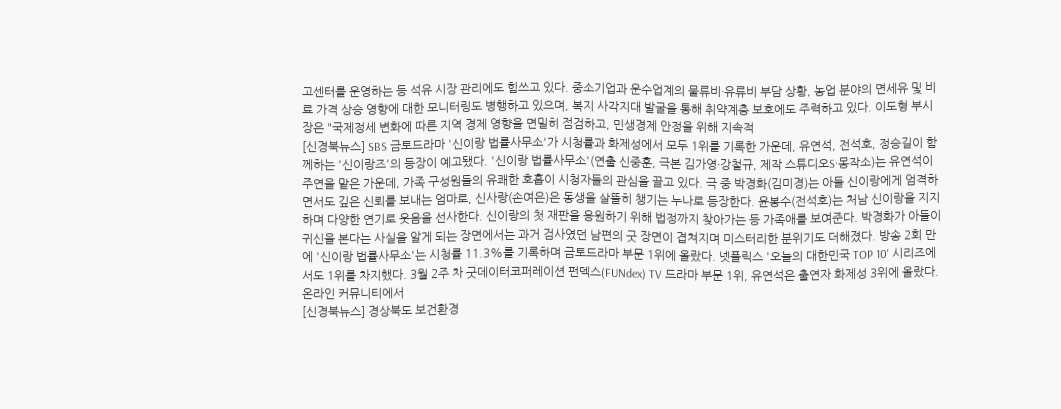고센터를 운영하는 등 석유 시장 관리에도 힘쓰고 있다. 중소기업과 운수업계의 물류비·유류비 부담 상황, 농업 분야의 면세유 및 비료 가격 상승 영향에 대한 모니터링도 병행하고 있으며, 복지 사각지대 발굴을 통해 취약계층 보호에도 주력하고 있다. 이도형 부시장은 "국제정세 변화에 따른 지역 경제 영향을 면밀히 점검하고, 민생경제 안정을 위해 지속적
[신경북뉴스] SBS 금토드라마 '신이랑 법률사무소'가 시청률과 화제성에서 모두 1위를 기록한 가운데, 유연석, 전석호, 정승길이 함께하는 '신이랑즈'의 등장이 예고됐다. '신이랑 법률사무소'(연출 신중훈, 극본 김가영·강철규, 제작 스튜디오S·몽작소)는 유연석이 주연을 맡은 가운데, 가족 구성원들의 유쾌한 호흡이 시청자들의 관심을 끌고 있다. 극 중 박경화(김미경)는 아들 신이랑에게 엄격하면서도 깊은 신뢰를 보내는 엄마로, 신사랑(손여은)은 동생을 살뜰히 챙기는 누나로 등장한다. 윤봉수(전석호)는 처남 신이랑을 지지하며 다양한 연기로 웃음을 선사한다. 신이랑의 첫 재판을 응원하기 위해 법정까지 찾아가는 등 가족애를 보여준다. 박경화가 아들이 귀신을 본다는 사실을 알게 되는 장면에서는 과거 검사였던 남편의 굿 장면이 겹쳐지며 미스터리한 분위기도 더해졌다. 방송 2회 만에 '신이랑 법률사무소'는 시청률 11.3%를 기록하며 금토드라마 부문 1위에 올랐다. 넷플릭스 '오늘의 대한민국 TOP 10' 시리즈에서도 1위를 차지했다. 3월 2주 차 굿데이터코퍼레이션 펀덱스(FUNdex) TV 드라마 부문 1위, 유연석은 출연자 화제성 3위에 올랐다. 온라인 커뮤니티에서
[신경북뉴스] 경상북도 보건환경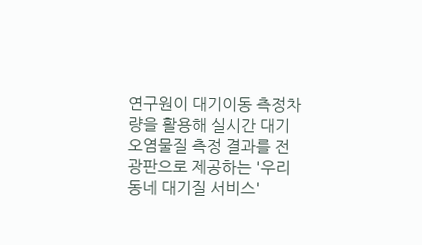연구원이 대기이동 측정차량을 활용해 실시간 대기오염물질 측정 결과를 전광판으로 제공하는 '우리 동네 대기질 서비스'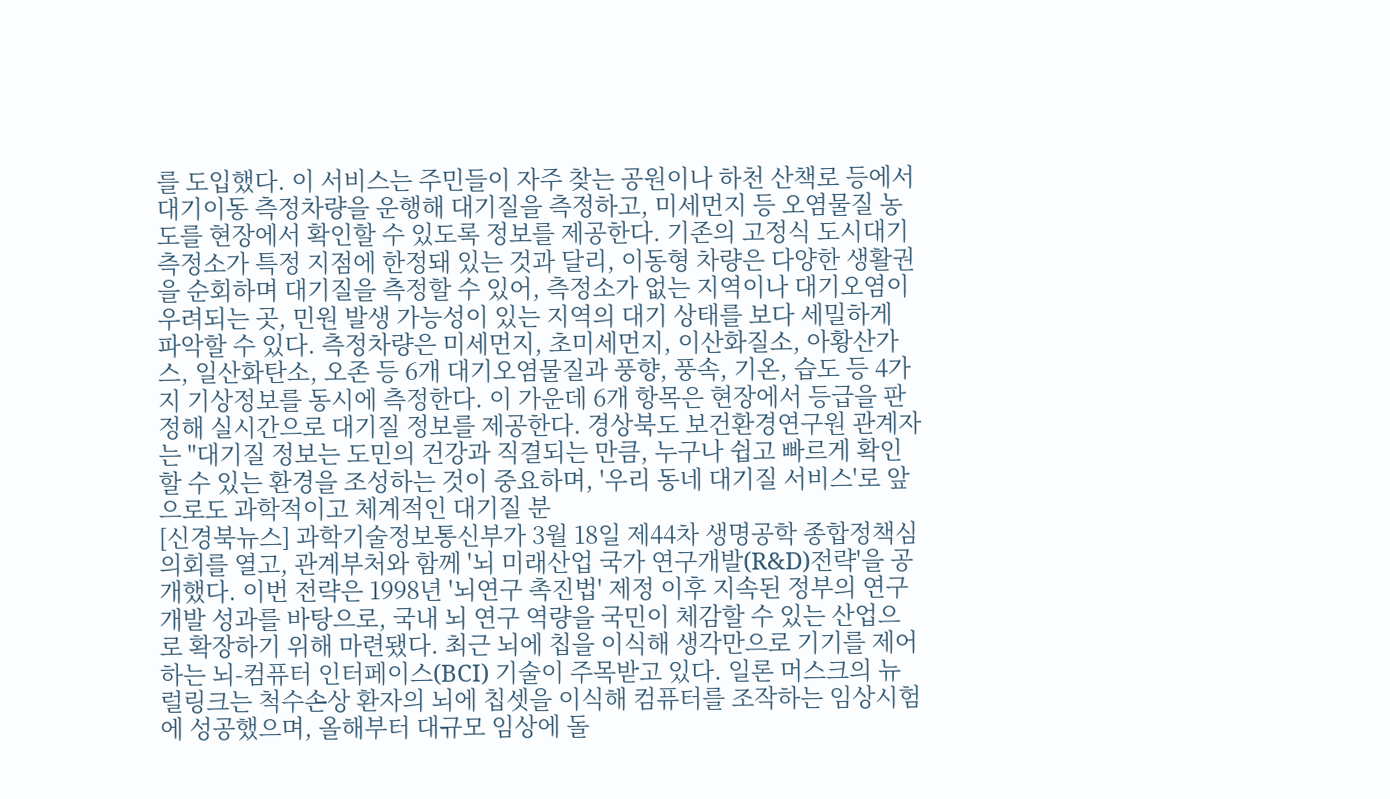를 도입했다. 이 서비스는 주민들이 자주 찾는 공원이나 하천 산책로 등에서 대기이동 측정차량을 운행해 대기질을 측정하고, 미세먼지 등 오염물질 농도를 현장에서 확인할 수 있도록 정보를 제공한다. 기존의 고정식 도시대기 측정소가 특정 지점에 한정돼 있는 것과 달리, 이동형 차량은 다양한 생활권을 순회하며 대기질을 측정할 수 있어, 측정소가 없는 지역이나 대기오염이 우려되는 곳, 민원 발생 가능성이 있는 지역의 대기 상태를 보다 세밀하게 파악할 수 있다. 측정차량은 미세먼지, 초미세먼지, 이산화질소, 아황산가스, 일산화탄소, 오존 등 6개 대기오염물질과 풍향, 풍속, 기온, 습도 등 4가지 기상정보를 동시에 측정한다. 이 가운데 6개 항목은 현장에서 등급을 판정해 실시간으로 대기질 정보를 제공한다. 경상북도 보건환경연구원 관계자는 "대기질 정보는 도민의 건강과 직결되는 만큼, 누구나 쉽고 빠르게 확인할 수 있는 환경을 조성하는 것이 중요하며, '우리 동네 대기질 서비스'로 앞으로도 과학적이고 체계적인 대기질 분
[신경북뉴스] 과학기술정보통신부가 3월 18일 제44차 생명공학 종합정책심의회를 열고, 관계부처와 함께 '뇌 미래산업 국가 연구개발(R&D)전략'을 공개했다. 이번 전략은 1998년 '뇌연구 촉진법' 제정 이후 지속된 정부의 연구개발 성과를 바탕으로, 국내 뇌 연구 역량을 국민이 체감할 수 있는 산업으로 확장하기 위해 마련됐다. 최근 뇌에 칩을 이식해 생각만으로 기기를 제어하는 뇌-컴퓨터 인터페이스(BCI) 기술이 주목받고 있다. 일론 머스크의 뉴럴링크는 척수손상 환자의 뇌에 칩셋을 이식해 컴퓨터를 조작하는 임상시험에 성공했으며, 올해부터 대규모 임상에 돌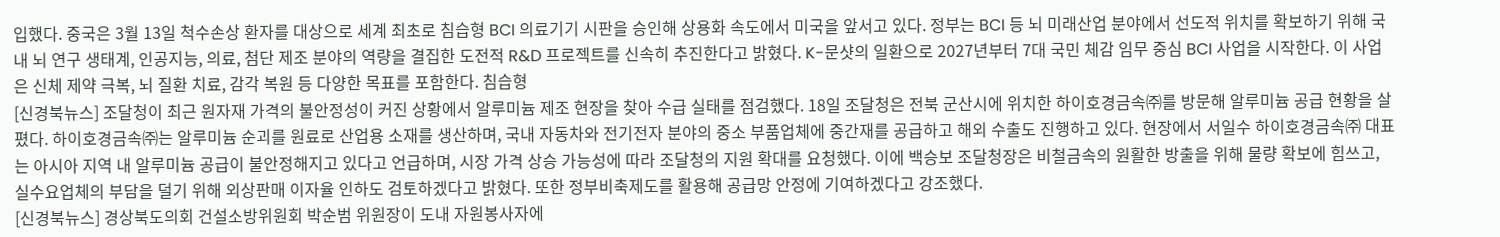입했다. 중국은 3월 13일 척수손상 환자를 대상으로 세계 최초로 침습형 BCI 의료기기 시판을 승인해 상용화 속도에서 미국을 앞서고 있다. 정부는 BCI 등 뇌 미래산업 분야에서 선도적 위치를 확보하기 위해 국내 뇌 연구 생태계, 인공지능, 의료, 첨단 제조 분야의 역량을 결집한 도전적 R&D 프로젝트를 신속히 추진한다고 밝혔다. K-문샷의 일환으로 2027년부터 7대 국민 체감 임무 중심 BCI 사업을 시작한다. 이 사업은 신체 제약 극복, 뇌 질환 치료, 감각 복원 등 다양한 목표를 포함한다. 침습형
[신경북뉴스] 조달청이 최근 원자재 가격의 불안정성이 커진 상황에서 알루미늄 제조 현장을 찾아 수급 실태를 점검했다. 18일 조달청은 전북 군산시에 위치한 하이호경금속㈜를 방문해 알루미늄 공급 현황을 살폈다. 하이호경금속㈜는 알루미늄 순괴를 원료로 산업용 소재를 생산하며, 국내 자동차와 전기전자 분야의 중소 부품업체에 중간재를 공급하고 해외 수출도 진행하고 있다. 현장에서 서일수 하이호경금속㈜ 대표는 아시아 지역 내 알루미늄 공급이 불안정해지고 있다고 언급하며, 시장 가격 상승 가능성에 따라 조달청의 지원 확대를 요청했다. 이에 백승보 조달청장은 비철금속의 원활한 방출을 위해 물량 확보에 힘쓰고, 실수요업체의 부담을 덜기 위해 외상판매 이자율 인하도 검토하겠다고 밝혔다. 또한 정부비축제도를 활용해 공급망 안정에 기여하겠다고 강조했다.
[신경북뉴스] 경상북도의회 건설소방위원회 박순범 위원장이 도내 자원봉사자에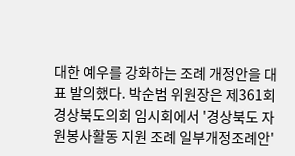대한 예우를 강화하는 조례 개정안을 대표 발의했다. 박순범 위원장은 제361회 경상북도의회 임시회에서 '경상북도 자원봉사활동 지원 조례 일부개정조례안'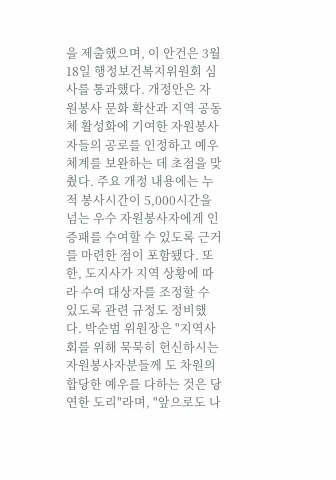을 제출했으며, 이 안건은 3월 18일 행정보건복지위원회 심사를 통과했다. 개정안은 자원봉사 문화 확산과 지역 공동체 활성화에 기여한 자원봉사자들의 공로를 인정하고 예우 체계를 보완하는 데 초점을 맞췄다. 주요 개정 내용에는 누적 봉사시간이 5,000시간을 넘는 우수 자원봉사자에게 인증패를 수여할 수 있도록 근거를 마련한 점이 포함됐다. 또한, 도지사가 지역 상황에 따라 수여 대상자를 조정할 수 있도록 관련 규정도 정비했다. 박순범 위원장은 "지역사회를 위해 묵묵히 헌신하시는 자원봉사자분들께 도 차원의 합당한 예우를 다하는 것은 당연한 도리"라며, "앞으로도 나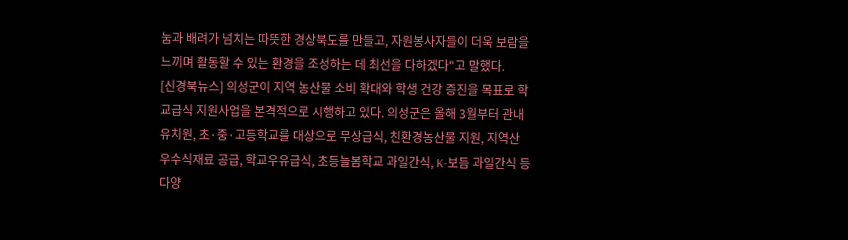눔과 배려가 넘치는 따뜻한 경상북도를 만들고, 자원봉사자들이 더욱 보람을 느끼며 활동할 수 있는 환경을 조성하는 데 최선을 다하겠다"고 말했다.
[신경북뉴스] 의성군이 지역 농산물 소비 확대와 학생 건강 증진을 목표로 학교급식 지원사업을 본격적으로 시행하고 있다. 의성군은 올해 3월부터 관내 유치원, 초·중·고등학교를 대상으로 무상급식, 친환경농산물 지원, 지역산 우수식재료 공급, 학교우유급식, 초등늘봄학교 과일간식, K-보듬 과일간식 등 다양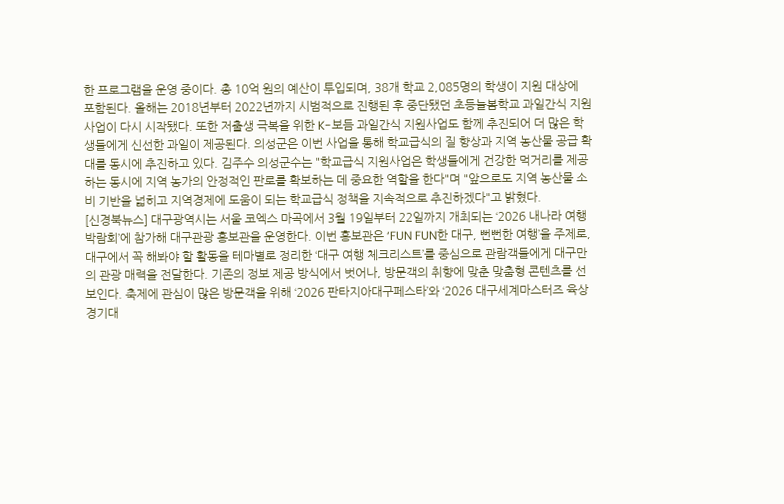한 프로그램을 운영 중이다. 총 10억 원의 예산이 투입되며, 38개 학교 2,085명의 학생이 지원 대상에 포함된다. 올해는 2018년부터 2022년까지 시범적으로 진행된 후 중단됐던 초등늘봄학교 과일간식 지원사업이 다시 시작됐다. 또한 저출생 극복을 위한 K-보듬 과일간식 지원사업도 함께 추진되어 더 많은 학생들에게 신선한 과일이 제공된다. 의성군은 이번 사업을 통해 학교급식의 질 향상과 지역 농산물 공급 확대를 동시에 추진하고 있다. 김주수 의성군수는 "학교급식 지원사업은 학생들에게 건강한 먹거리를 제공하는 동시에 지역 농가의 안정적인 판로를 확보하는 데 중요한 역할을 한다"며 "앞으로도 지역 농산물 소비 기반을 넓히고 지역경제에 도움이 되는 학교급식 정책을 지속적으로 추진하겠다"고 밝혔다.
[신경북뉴스] 대구광역시는 서울 코엑스 마곡에서 3월 19일부터 22일까지 개최되는 ‘2026 내나라 여행박람회’에 참가해 대구관광 홍보관을 운영한다. 이번 홍보관은 ‘FUN FUN한 대구, 뻔뻔한 여행’을 주제로, 대구에서 꼭 해봐야 할 활동을 테마별로 정리한 ‘대구 여행 체크리스트’를 중심으로 관람객들에게 대구만의 관광 매력을 전달한다. 기존의 정보 제공 방식에서 벗어나, 방문객의 취향에 맞춘 맞춤형 콘텐츠를 선보인다. 축제에 관심이 많은 방문객을 위해 ‘2026 판타지아대구페스타’와 ‘2026 대구세계마스터즈 육상경기대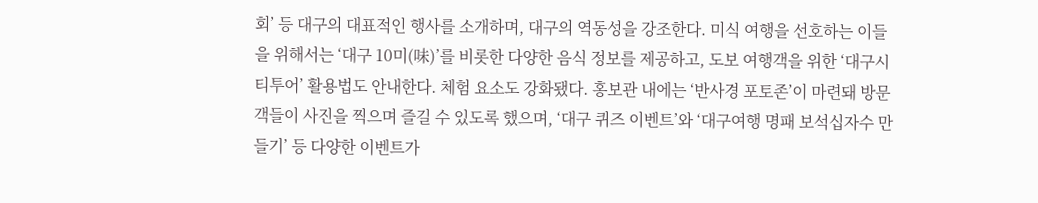회’ 등 대구의 대표적인 행사를 소개하며, 대구의 역동성을 강조한다. 미식 여행을 선호하는 이들을 위해서는 ‘대구 10미(味)’를 비롯한 다양한 음식 정보를 제공하고, 도보 여행객을 위한 ‘대구시티투어’ 활용법도 안내한다. 체험 요소도 강화됐다. 홍보관 내에는 ‘반사경 포토존’이 마련돼 방문객들이 사진을 찍으며 즐길 수 있도록 했으며, ‘대구 퀴즈 이벤트’와 ‘대구여행 명패 보석십자수 만들기’ 등 다양한 이벤트가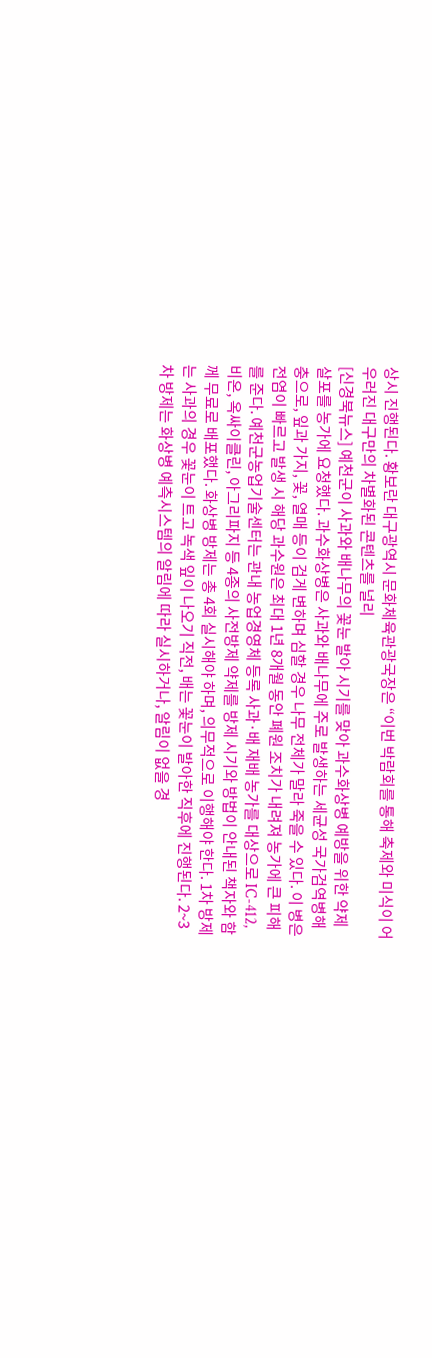상시 진행된다. 황보란 대구광역시 문화체육관광국장은 “이번 박람회를 통해 축제와 미식이 어우러진 대구만의 차별화된 콘텐츠를 널리
[신경북뉴스] 예천군이 사과와 배나무의 꽃눈 발아 시기를 맞아 과수화상병 예방을 위한 약제 살포를 농가에 요청했다. 과수화상병은 사과와 배나무에 주로 발생하는 세균성 국가검역병해충으로, 잎과 가지, 꽃, 열매 등이 검게 변하며 심할 경우 나무 전체가 말라 죽을 수 있다. 이 병은 전염이 빠르고 발생 시 해당 과수원은 최대 1년 8개월 동안 폐원 조치가 내려져 농가에 큰 피해를 준다. 예천군농업기술센터는 관내 농업경영체 등록 사과·배 재배 농가를 대상으로 IC-412, 비온, 옥싸이클린, 아그리파지 등 4종의 사전방제 약제를 방제 시기와 방법이 안내된 책자와 함께 무료로 배포했다. 화상병 방제는 총 4회 실시해야 하며, 의무적으로 이행해야 한다. 1차 방제는 사과의 경우 꽃눈이 트고 녹색 잎이 나오기 직전, 배는 꽃눈이 발아한 직후에 진행된다. 2~3차 방제는 화상병 예측시스템의 알림에 따라 실시하거나, 알림이 없을 경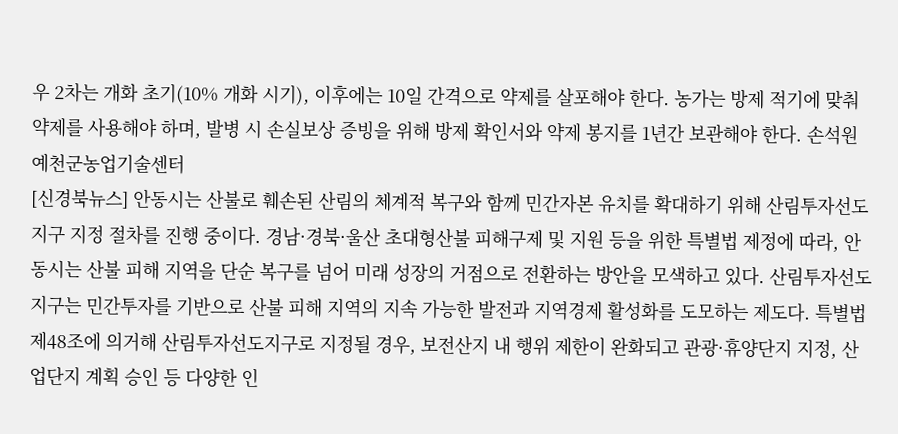우 2차는 개화 초기(10% 개화 시기), 이후에는 10일 간격으로 약제를 살포해야 한다. 농가는 방제 적기에 맞춰 약제를 사용해야 하며, 발병 시 손실보상 증빙을 위해 방제 확인서와 약제 봉지를 1년간 보관해야 한다. 손석원 예천군농업기술센터
[신경북뉴스] 안동시는 산불로 훼손된 산림의 체계적 복구와 함께 민간자본 유치를 확대하기 위해 산림투자선도지구 지정 절차를 진행 중이다. 경남·경북·울산 초대형산불 피해구제 및 지원 등을 위한 특별법 제정에 따라, 안동시는 산불 피해 지역을 단순 복구를 넘어 미래 성장의 거점으로 전환하는 방안을 모색하고 있다. 산림투자선도지구는 민간투자를 기반으로 산불 피해 지역의 지속 가능한 발전과 지역경제 활성화를 도모하는 제도다. 특별법 제48조에 의거해 산림투자선도지구로 지정될 경우, 보전산지 내 행위 제한이 완화되고 관광·휴양단지 지정, 산업단지 계획 승인 등 다양한 인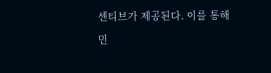센티브가 제공된다. 이를 통해 민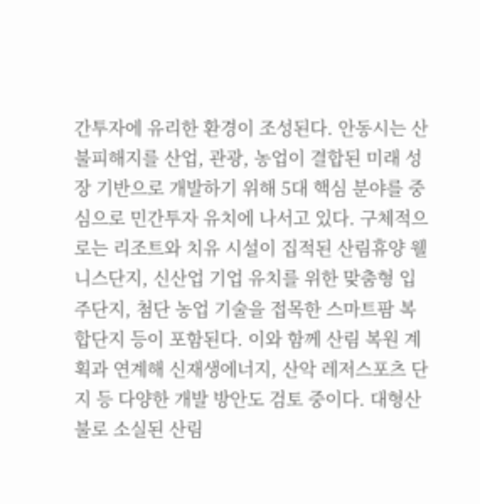간투자에 유리한 환경이 조성된다. 안동시는 산불피해지를 산업, 관광, 농업이 결합된 미래 성장 기반으로 개발하기 위해 5대 핵심 분야를 중심으로 민간투자 유치에 나서고 있다. 구체적으로는 리조트와 치유 시설이 집적된 산림휴양 웰니스단지, 신산업 기업 유치를 위한 맞춤형 입주단지, 첨단 농업 기술을 접목한 스마트팜 복합단지 등이 포함된다. 이와 함께 산림 복원 계획과 연계해 신재생에너지, 산악 레저스포츠 단지 등 다양한 개발 방안도 검토 중이다. 대형산불로 소실된 산림